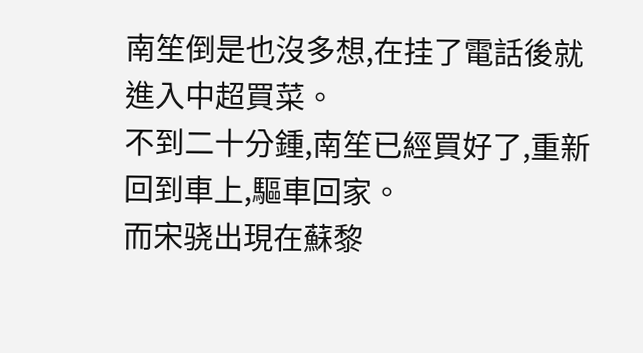南笙倒是也沒多想,在挂了電話後就進入中超買菜。
不到二十分鍾,南笙已經買好了,重新回到車上,驅車回家。
而宋骁出現在蘇黎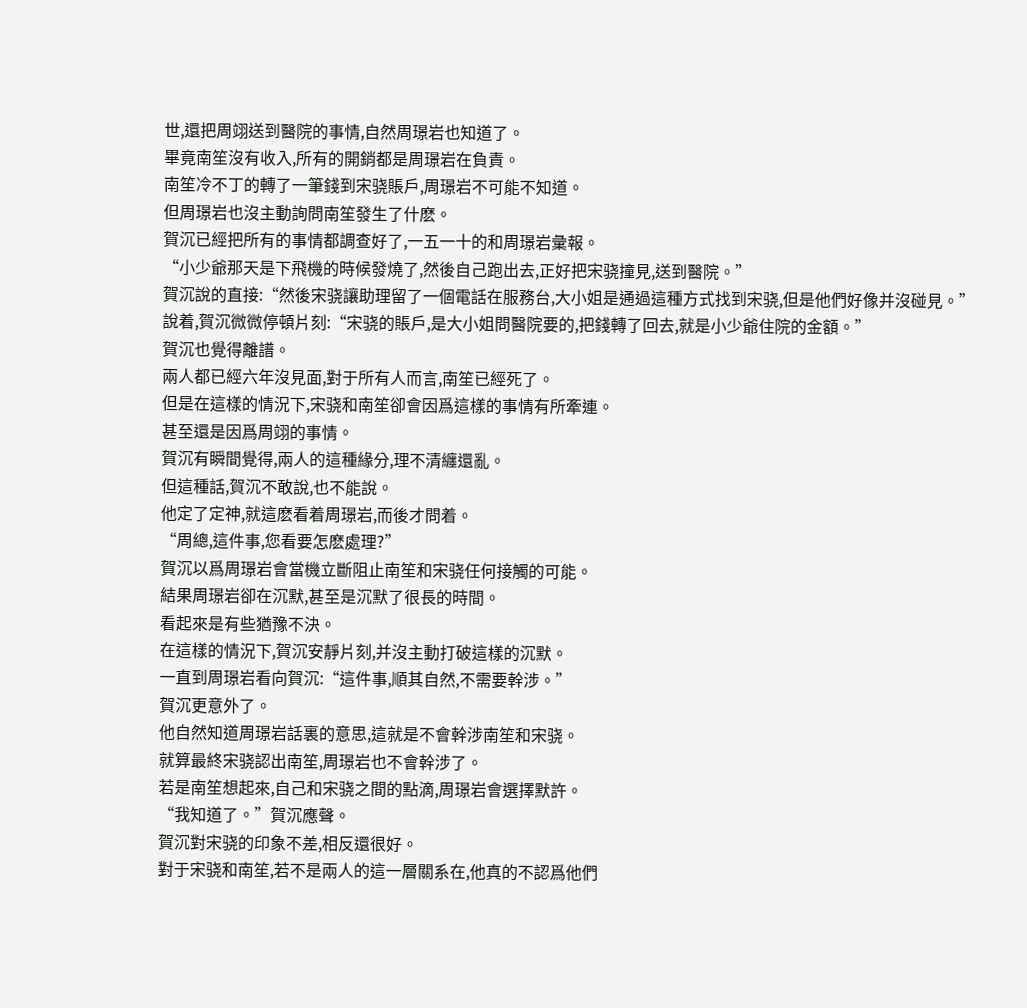世,還把周翊送到醫院的事情,自然周璟岩也知道了。
畢竟南笙沒有收入,所有的開銷都是周璟岩在負責。
南笙冷不丁的轉了一筆錢到宋骁賬戶,周璟岩不可能不知道。
但周璟岩也沒主動詢問南笙發生了什麽。
賀沉已經把所有的事情都調查好了,一五一十的和周璟岩彙報。
“小少爺那天是下飛機的時候發燒了,然後自己跑出去,正好把宋骁撞見,送到醫院。”
賀沉說的直接:“然後宋骁讓助理留了一個電話在服務台,大小姐是通過這種方式找到宋骁,但是他們好像并沒碰見。”
說着,賀沉微微停頓片刻:“宋骁的賬戶,是大小姐問醫院要的,把錢轉了回去,就是小少爺住院的金額。”
賀沉也覺得離譜。
兩人都已經六年沒見面,對于所有人而言,南笙已經死了。
但是在這樣的情況下,宋骁和南笙卻會因爲這樣的事情有所牽連。
甚至還是因爲周翊的事情。
賀沉有瞬間覺得,兩人的這種緣分,理不清纏還亂。
但這種話,賀沉不敢說,也不能說。
他定了定神,就這麽看着周璟岩,而後才問着。
“周總,這件事,您看要怎麽處理?”
賀沉以爲周璟岩會當機立斷阻止南笙和宋骁任何接觸的可能。
結果周璟岩卻在沉默,甚至是沉默了很長的時間。
看起來是有些猶豫不決。
在這樣的情況下,賀沉安靜片刻,并沒主動打破這樣的沉默。
一直到周璟岩看向賀沉:“這件事,順其自然,不需要幹涉。”
賀沉更意外了。
他自然知道周璟岩話裏的意思,這就是不會幹涉南笙和宋骁。
就算最終宋骁認出南笙,周璟岩也不會幹涉了。
若是南笙想起來,自己和宋骁之間的點滴,周璟岩會選擇默許。
“我知道了。”賀沉應聲。
賀沉對宋骁的印象不差,相反還很好。
對于宋骁和南笙,若不是兩人的這一層關系在,他真的不認爲他們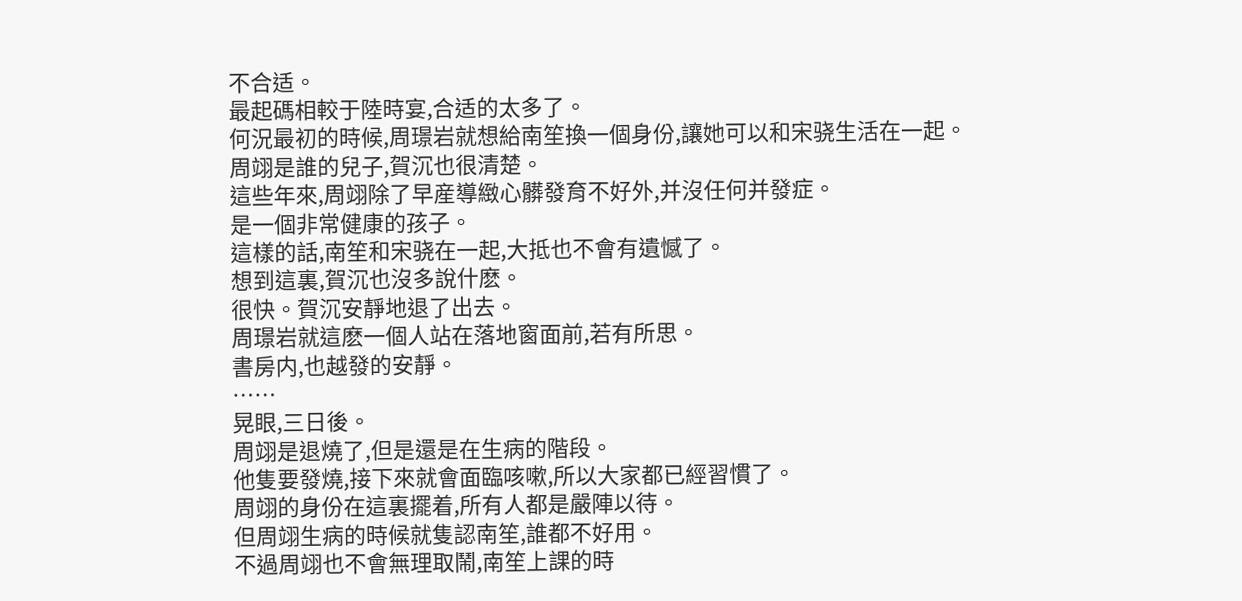不合适。
最起碼相較于陸時宴,合适的太多了。
何況最初的時候,周璟岩就想給南笙換一個身份,讓她可以和宋骁生活在一起。
周翊是誰的兒子,賀沉也很清楚。
這些年來,周翊除了早産導緻心髒發育不好外,并沒任何并發症。
是一個非常健康的孩子。
這樣的話,南笙和宋骁在一起,大抵也不會有遺憾了。
想到這裏,賀沉也沒多說什麽。
很快。賀沉安靜地退了出去。
周璟岩就這麽一個人站在落地窗面前,若有所思。
書房内,也越發的安靜。
……
晃眼,三日後。
周翊是退燒了,但是還是在生病的階段。
他隻要發燒,接下來就會面臨咳嗽,所以大家都已經習慣了。
周翊的身份在這裏擺着,所有人都是嚴陣以待。
但周翊生病的時候就隻認南笙,誰都不好用。
不過周翊也不會無理取鬧,南笙上課的時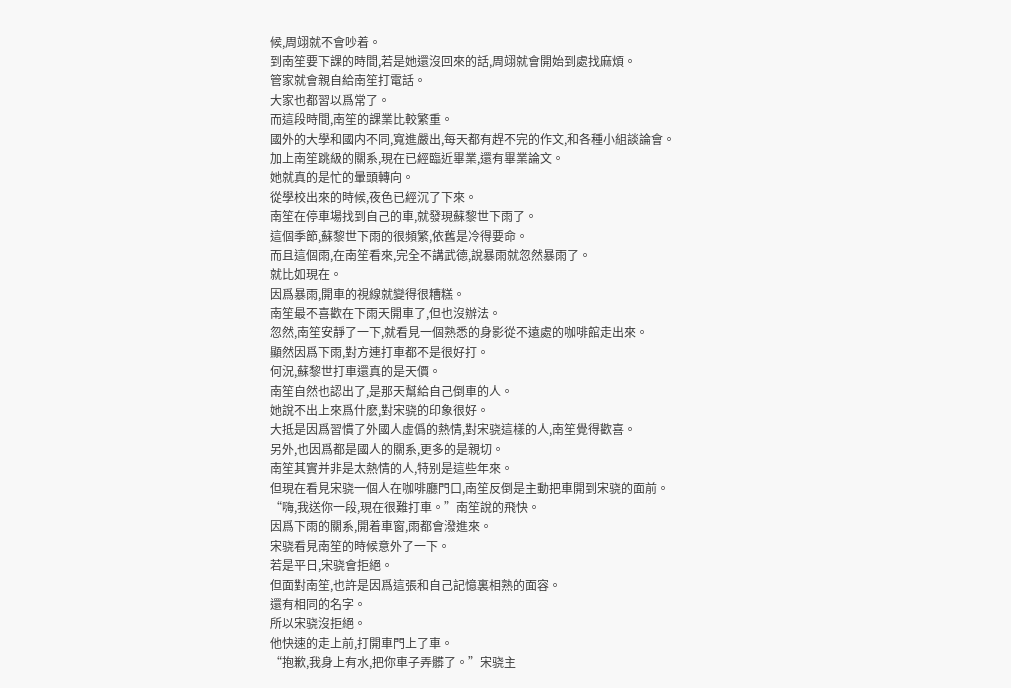候,周翊就不會吵着。
到南笙要下課的時間,若是她還沒回來的話,周翊就會開始到處找麻煩。
管家就會親自給南笙打電話。
大家也都習以爲常了。
而這段時間,南笙的課業比較繁重。
國外的大學和國内不同,寬進嚴出,每天都有趕不完的作文,和各種小組談論會。
加上南笙跳級的關系,現在已經臨近畢業,還有畢業論文。
她就真的是忙的暈頭轉向。
從學校出來的時候,夜色已經沉了下來。
南笙在停車場找到自己的車,就發現蘇黎世下雨了。
這個季節,蘇黎世下雨的很頻繁,依舊是冷得要命。
而且這個雨,在南笙看來,完全不講武德,說暴雨就忽然暴雨了。
就比如現在。
因爲暴雨,開車的視線就變得很糟糕。
南笙最不喜歡在下雨天開車了,但也沒辦法。
忽然,南笙安靜了一下,就看見一個熟悉的身影從不遠處的咖啡館走出來。
顯然因爲下雨,對方連打車都不是很好打。
何況,蘇黎世打車還真的是天價。
南笙自然也認出了,是那天幫給自己倒車的人。
她說不出上來爲什麽,對宋骁的印象很好。
大抵是因爲習慣了外國人虛僞的熱情,對宋骁這樣的人,南笙覺得歡喜。
另外,也因爲都是國人的關系,更多的是親切。
南笙其實并非是太熱情的人,特别是這些年來。
但現在看見宋骁一個人在咖啡廳門口,南笙反倒是主動把車開到宋骁的面前。
“嗨,我送你一段,現在很難打車。”南笙說的飛快。
因爲下雨的關系,開着車窗,雨都會潑進來。
宋骁看見南笙的時候意外了一下。
若是平日,宋骁會拒絕。
但面對南笙,也許是因爲這張和自己記憶裏相熟的面容。
還有相同的名字。
所以宋骁沒拒絕。
他快速的走上前,打開車門上了車。
“抱歉,我身上有水,把你車子弄髒了。”宋骁主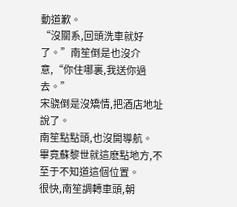動道歉。
“沒關系,回頭洗車就好了。”南笙倒是也沒介意,“你住哪裏,我送你過去。”
宋骁倒是沒矯情,把酒店地址說了。
南笙點點頭,也沒開導航。
畢竟蘇黎世就這麽點地方,不至于不知道這個位置。
很快,南笙調轉車頭,朝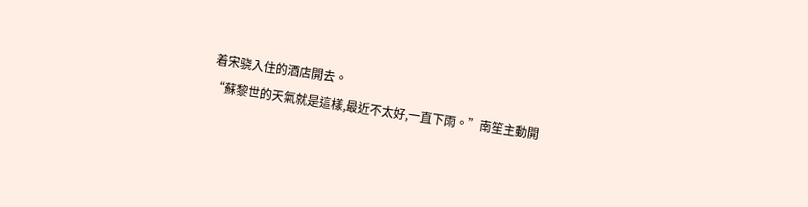着宋骁入住的酒店開去。
“蘇黎世的天氣就是這樣,最近不太好,一直下雨。”南笙主動開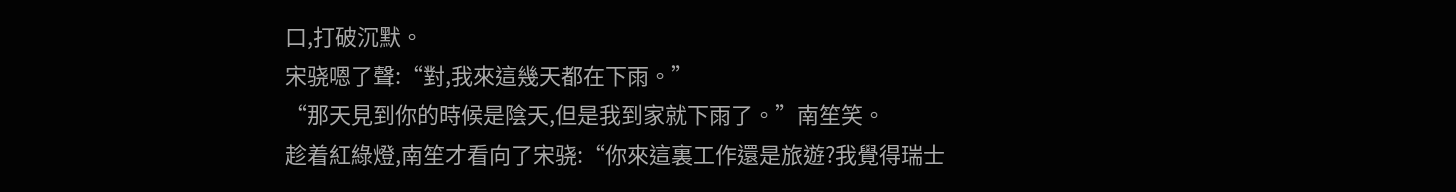口,打破沉默。
宋骁嗯了聲:“對,我來這幾天都在下雨。”
“那天見到你的時候是陰天,但是我到家就下雨了。”南笙笑。
趁着紅綠燈,南笙才看向了宋骁:“你來這裏工作還是旅遊?我覺得瑞士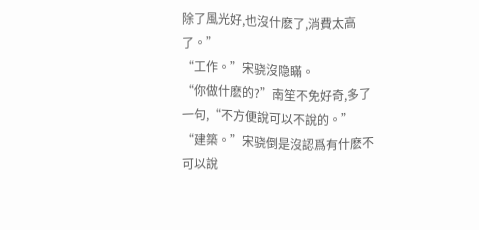除了風光好,也沒什麽了,消費太高了。”
“工作。”宋骁沒隐瞞。
“你做什麽的?”南笙不免好奇,多了一句,“不方便說可以不說的。”
“建築。”宋骁倒是沒認爲有什麽不可以說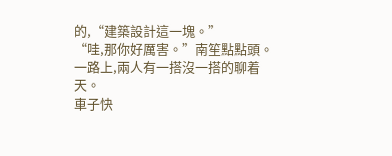的,“建築設計這一塊。”
“哇,那你好厲害。”南笙點點頭。
一路上,兩人有一搭沒一搭的聊着天。
車子快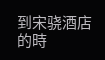到宋骁酒店的時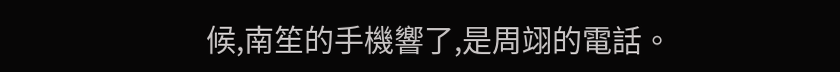候,南笙的手機響了,是周翊的電話。